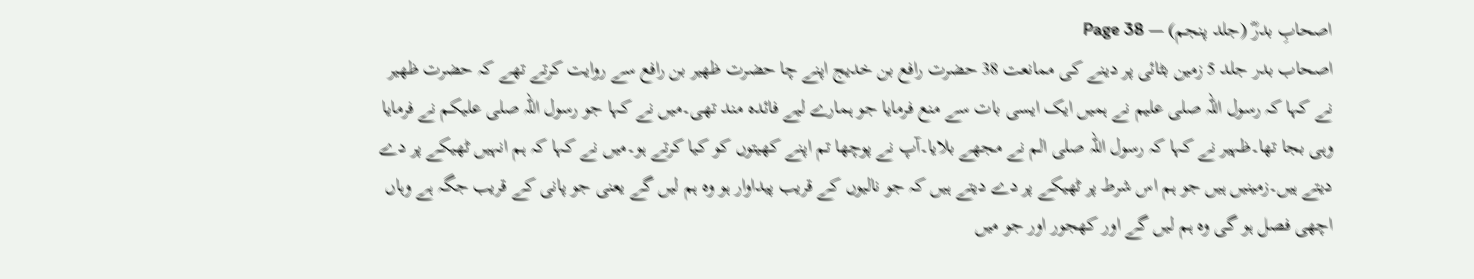اصحابِ بدرؓ (جلد پنجم) — Page 38
اصحاب بدر جلد 5 زمین بٹائی پر دینے کی ممانعت 38 حضرت رافع بن خدیج اپنے چا حضرت ظهیر بن رافع سے روایت کرتے تھے کہ حضرت ظهیر نے کہا کہ رسول اللہ صلی علیم نے ہمیں ایک ایسی بات سے منع فرمایا جو ہمارے لیے فائدہ مند تھی۔میں نے کہا جو رسول اللہ صلی علیکم نے فرمایا وہی بجا تھا۔ظہیر نے کہا کہ رسول اللہ صلی الم نے مجھے بلایا۔آپ نے پوچھا تم اپنے کھیتوں کو کیا کرتے ہو۔میں نے کہا کہ ہم انہیں ٹھیکے پر دے دیتے ہیں۔زمینیں ہیں جو ہم اس شرط پر ٹھیکے پر دے دیتے ہیں کہ جو نالیوں کے قریب پیداوار ہو وہ ہم لیں گے یعنی جو پانی کے قریب جگہ ہے وہاں اچھی فصل ہو گی وہ ہم لیں گے اور کھجور اور جو میں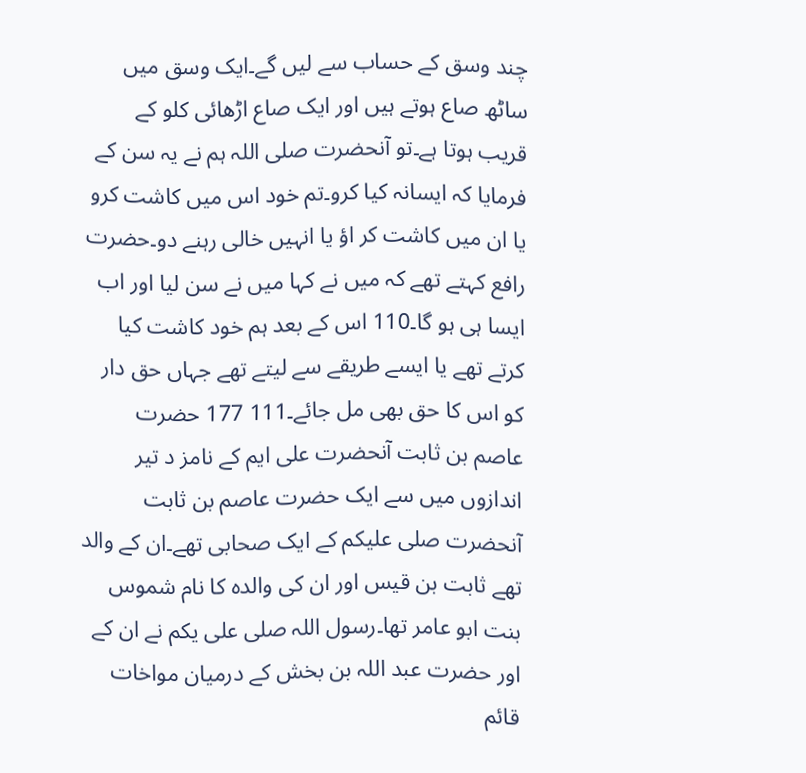چند وسق کے حساب سے لیں گے۔ایک وسق میں ساٹھ صاع ہوتے ہیں اور ایک صاع اڑھائی کلو کے قریب ہوتا ہے۔تو آنحضرت صلی اللہ ہم نے یہ سن کے فرمایا کہ ایسانہ کیا کرو۔تم خود اس میں کاشت کرو یا ان میں کاشت کر اؤ یا انہیں خالی رہنے دو۔حضرت رافع کہتے تھے کہ میں نے کہا میں نے سن لیا اور اب ایسا ہی ہو گا۔110 اس کے بعد ہم خود کاشت کیا کرتے تھے یا ایسے طریقے سے لیتے تھے جہاں حق دار کو اس کا حق بھی مل جائے۔111 177 حضرت عاصم بن ثابت آنحضرت علی ایم کے نامز د تیر اندازوں میں سے ایک حضرت عاصم بن ثابت آنحضرت صلی علیکم کے ایک صحابی تھے۔ان کے والد تھے ثابت بن قیس اور ان کی والدہ کا نام شموس بنت ابو عامر تھا۔رسول اللہ صلی علی یکم نے ان کے اور حضرت عبد اللہ بن بخش کے درمیان مواخات قائم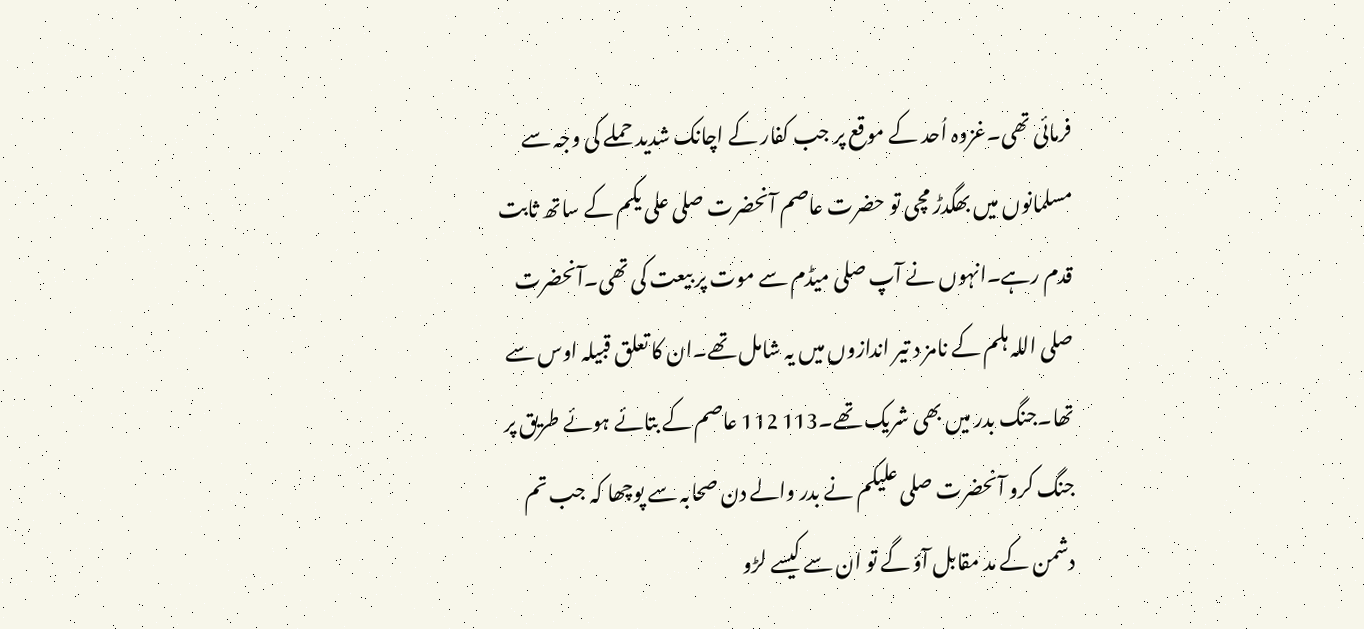فرمائی تھی۔غزوہ اُحد کے موقع پر جب کفار کے اچانک شدید حملے کی وجہ سے مسلمانوں میں بھگدڑ مچی تو حضرت عاصم آنحضرت صلی علی یکم کے ساتھ ثابت قدم رہے۔انہوں نے آپ صلی میڈم سے موت پر بیعت کی تھی۔آنحضرت صلی اللہ ہلم کے نامز د تیر اندازوں میں یہ شامل تھے۔ان کا تعلق قبیلہ اوس سے تھا۔جنگ بدر میں بھی شریک تھے۔113 112 عاصم کے بتائے ہوئے طریق پر جنگ کرو آنحضرت صلی علیکم نے بدر والے دن صحابہ سے پوچھا کہ جب تم دشمن کے مد مقابل آؤ گے تو ان سے کیسے لڑو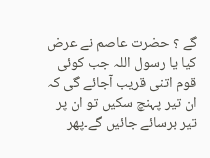گے ؟ حضرت عاصم نے عرض کیا یا رسول اللہ جب کوئی قوم اتنی قریب آجائے گی کہ ان تیر پہنچ سکیں تو ان پر تیر برسائے جائیں گے۔پھر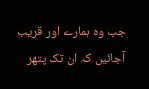جب وہ ہمارے اور قریب آجائیں کہ ان تک پتھر